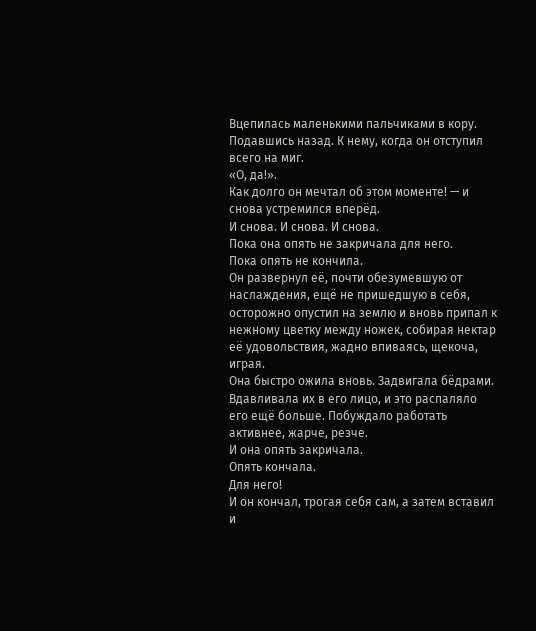Вцепилась маленькими пальчиками в кору. Подавшись назад. К нему, когда он отступил всего на миг.
«О, да!».
Как долго он мечтал об этом моменте! — и снова устремился вперёд.
И снова. И снова. И снова.
Пока она опять не закричала для него.
Пока опять не кончила.
Он развернул её, почти обезумевшую от наслаждения, ещё не пришедшую в себя, осторожно опустил на землю и вновь припал к нежному цветку между ножек, собирая нектар её удовольствия, жадно впиваясь, щекоча, играя.
Она быстро ожила вновь. Задвигала бёдрами. Вдавливала их в его лицо, и это распаляло его ещё больше. Побуждало работать активнее, жарче, резче.
И она опять закричала.
Опять кончала.
Для него!
И он кончал, трогая себя сам, а затем вставил и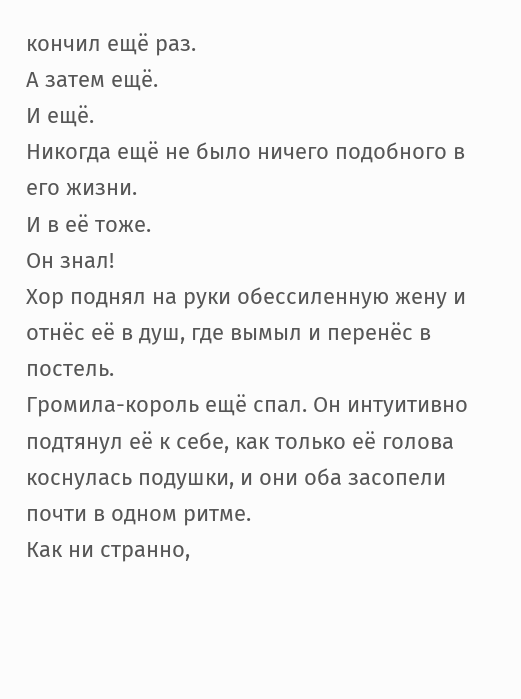кончил ещё раз.
А затем ещё.
И ещё.
Никогда ещё не было ничего подобного в его жизни.
И в её тоже.
Он знал!
Хор поднял на руки обессиленную жену и отнёс её в душ, где вымыл и перенёс в постель.
Громила-король ещё спал. Он интуитивно подтянул её к себе, как только её голова коснулась подушки, и они оба засопели почти в одном ритме.
Как ни странно,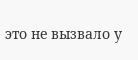это не вызвало у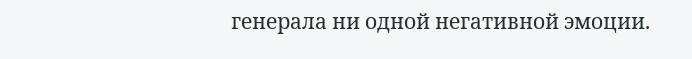генерала ни одной негативной эмоции.